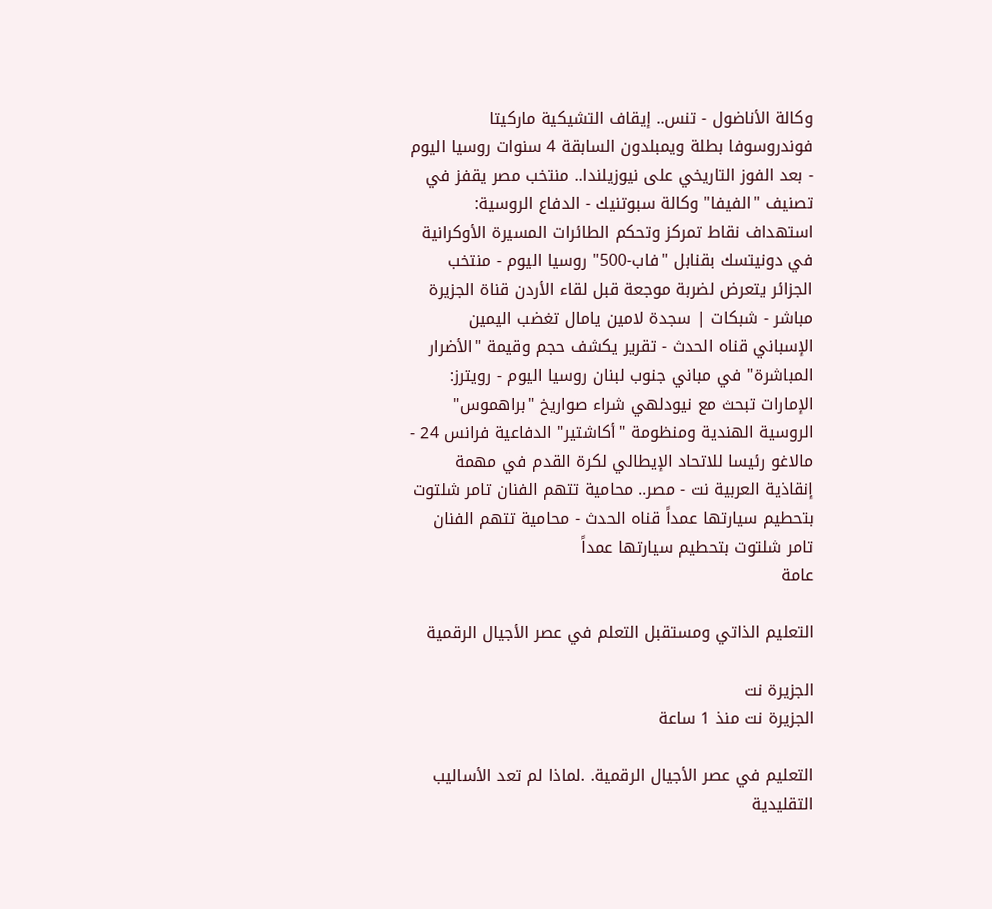وكالة الأناضول - تنس.. إيقاف التشيكية ماركيتا فوندروسوفا بطلة ويمبلدون السابقة 4 سنوات روسيا اليوم - بعد الفوز التاريخي على نيوزيلندا.. منتخب مصر يقفز في تصنيف "الفيفا" وكالة سبوتنيك - الدفاع الروسية: استهداف نقاط تمركز وتحكم الطائرات المسيرة الأوكرانية في دونيتسك بقنابل "فاب-500" روسيا اليوم - منتخب الجزائر يتعرض لضربة موجعة قبل لقاء الأردن قناة الجزيرة مباشر - شبكات | سجدة لامين يامال تغضب اليمين الإسباني قناه الحدث - تقرير يكشف حجم وقيمة "الأضرار المباشرة" في مباني جنوب لبنان روسيا اليوم - رويترز: الإمارات تبحث مع نيودلهي شراء صواريخ "براهموس" الروسية الهندية ومنظومة "أكاشتير" الدفاعية فرانس 24 - مالاغو رئيسا للاتحاد الإيطالي لكرة القدم في مهمة إنقاذية العربية نت - مصر.. محامية تتهم الفنان تامر شلتوت بتحطيم سيارتها عمداً قناه الحدث - محامية تتهم الفنان تامر شلتوت بتحطيم سيارتها عمداً
عامة

التعليم الذاتي ومستقبل التعلم في عصر الأجيال الرقمية

الجزيرة نت
الجزيرة نت منذ 1 ساعة

التعليم في عصر الأجيال الرقمية. .لماذا لم تعد الأساليب التقليدية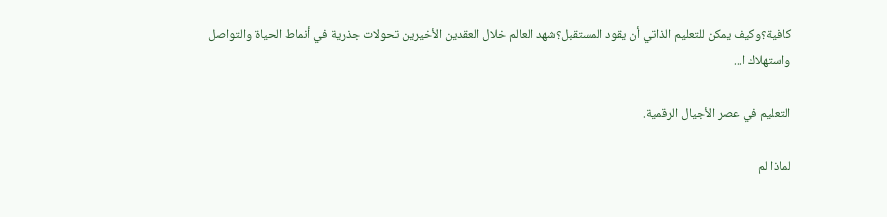كافية؟وكيف يمكن للتعليم الذاتي أن يقود المستقبل؟شهد العالم خلال العقدين الأخيرين تحولات جذرية في أنماط الحياة والتواصل واستهلاك ا...

التعليم في عصر الأجيال الرقمية.

لماذا لم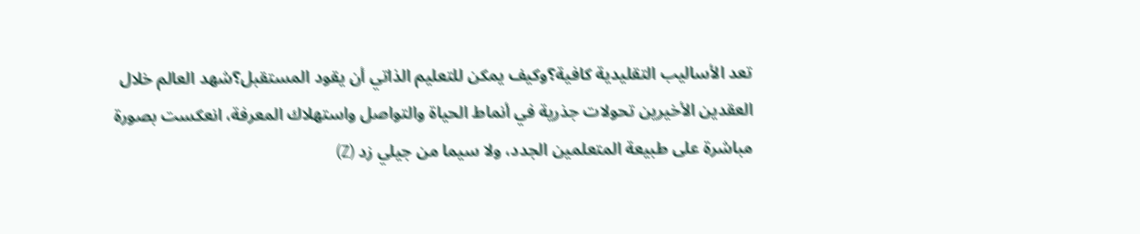تعد الأساليب التقليدية كافية؟وكيف يمكن للتعليم الذاتي أن يقود المستقبل؟شهد العالم خلال العقدين الأخيرين تحولات جذرية في أنماط الحياة والتواصل واستهلاك المعرفة، انعكست بصورة مباشرة على طبيعة المتعلمين الجدد، ولا سيما من جيلي زد (Z)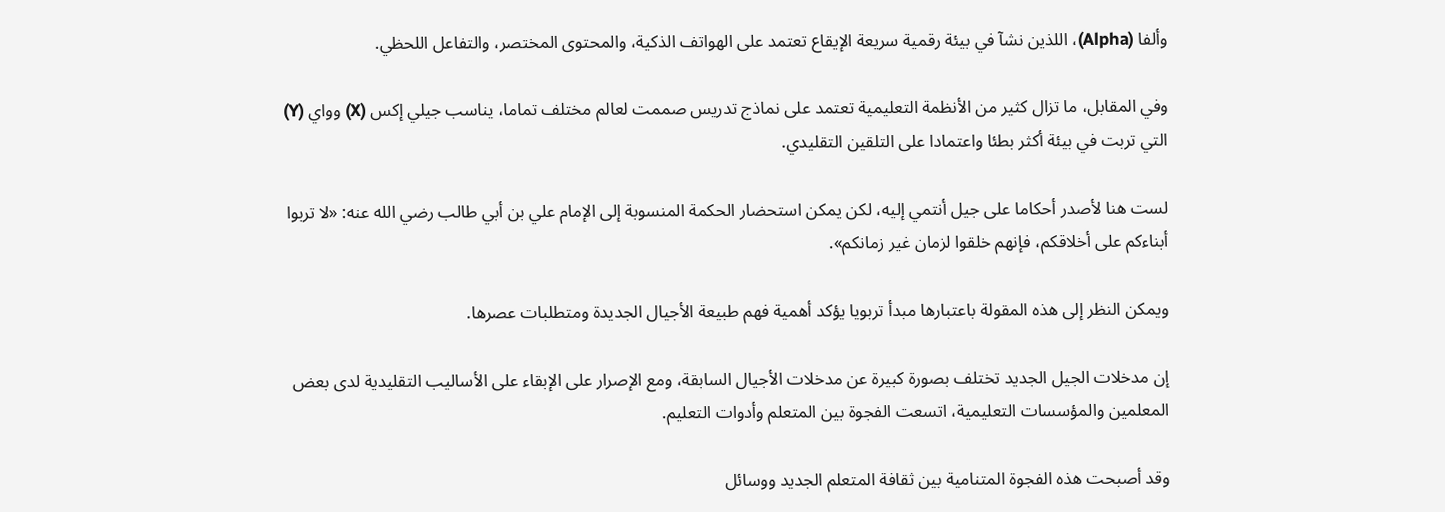وألفا (Alpha)، اللذين نشآ في بيئة رقمية سريعة الإيقاع تعتمد على الهواتف الذكية، والمحتوى المختصر، والتفاعل اللحظي.

وفي المقابل، ما تزال كثير من الأنظمة التعليمية تعتمد على نماذج تدريس صممت لعالم مختلف تماما، يناسب جيلي إكس (X) وواي (Y) التي تربت في بيئة أكثر بطئا واعتمادا على التلقين التقليدي.

لست هنا لأصدر أحكاما على جيل أنتمي إليه، لكن يمكن استحضار الحكمة المنسوبة إلى الإمام علي بن أبي طالب رضي الله عنه: «لا تربوا أبناءكم على أخلاقكم، فإنهم خلقوا لزمان غير زمانكم».

ويمكن النظر إلى هذه المقولة باعتبارها مبدأ تربويا يؤكد أهمية فهم طبيعة الأجيال الجديدة ومتطلبات عصرها.

إن مدخلات الجيل الجديد تختلف بصورة كبيرة عن مدخلات الأجيال السابقة، ومع الإصرار على الإبقاء على الأساليب التقليدية لدى بعض المعلمين والمؤسسات التعليمية، اتسعت الفجوة بين المتعلم وأدوات التعليم.

وقد أصبحت هذه الفجوة المتنامية بين ثقافة المتعلم الجديد ووسائل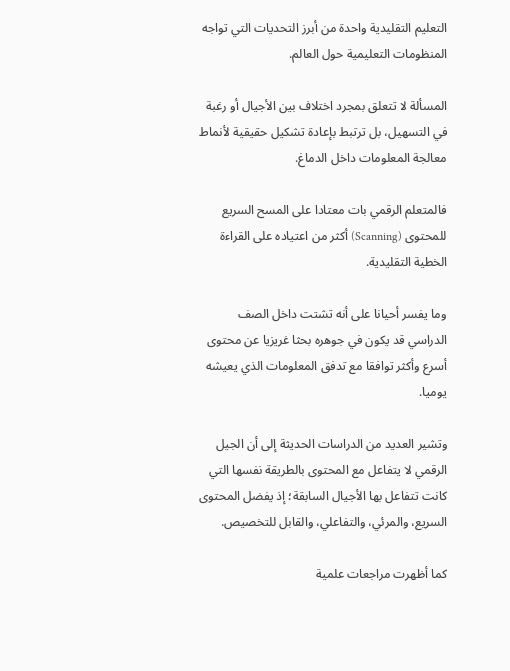التعليم التقليدية واحدة من أبرز التحديات التي تواجه المنظومات التعليمية حول العالم.

المسألة لا تتعلق بمجرد اختلاف بين الأجيال أو رغبة في التسهيل، بل ترتبط بإعادة تشكيل حقيقية لأنماط معالجة المعلومات داخل الدماغ.

فالمتعلم الرقمي بات معتادا على المسح السريع للمحتوى (Scanning) أكثر من اعتياده على القراءة الخطية التقليدية.

وما يفسر أحيانا على أنه تشتت داخل الصف الدراسي قد يكون في جوهره بحثا غريزيا عن محتوى أسرع وأكثر توافقا مع تدفق المعلومات الذي يعيشه يوميا.

وتشير العديد من الدراسات الحديثة إلى أن الجيل الرقمي لا يتفاعل مع المحتوى بالطريقة نفسها التي كانت تتفاعل بها الأجيال السابقة؛ إذ يفضل المحتوى السريع، والمرئي، والتفاعلي، والقابل للتخصيص.

كما أظهرت مراجعات علمية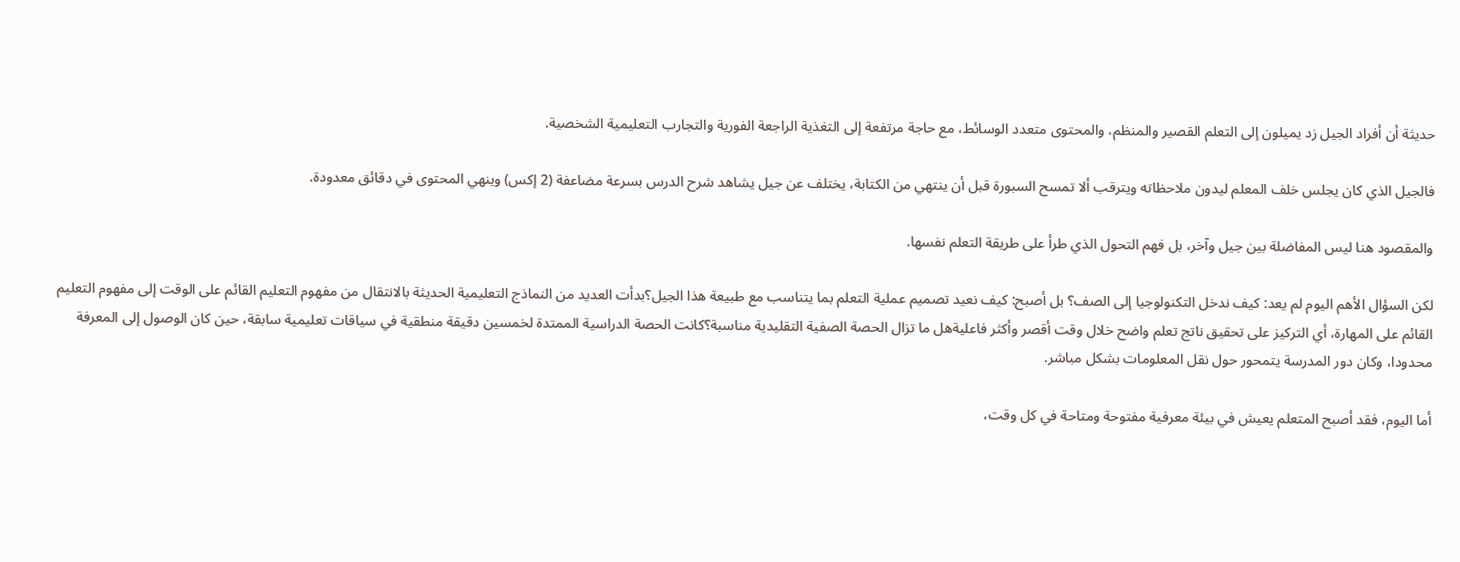حديثة أن أفراد الجيل زد يميلون إلى التعلم القصير والمنظم، والمحتوى متعدد الوسائط، مع حاجة مرتفعة إلى التغذية الراجعة الفورية والتجارب التعليمية الشخصية.

فالجيل الذي كان يجلس خلف المعلم ليدون ملاحظاته ويترقب ألا تمسح السبورة قبل أن ينتهي من الكتابة، يختلف عن جيل يشاهد شرح الدرس بسرعة مضاعفة (2 إكس) وينهي المحتوى في دقائق معدودة.

والمقصود هنا ليس المفاضلة بين جيل وآخر، بل فهم التحول الذي طرأ على طريقة التعلم نفسها.

لكن السؤال الأهم اليوم لم يعد: كيف ندخل التكنولوجيا إلى الصف؟ بل أصبح: كيف نعيد تصميم عملية التعلم بما يتناسب مع طبيعة هذا الجيل؟بدأت العديد من النماذج التعليمية الحديثة بالانتقال من مفهوم التعليم القائم على الوقت إلى مفهوم التعليم القائم على المهارة، أي التركيز على تحقيق ناتج تعلم واضح خلال وقت أقصر وأكثر فاعليةهل ما تزال الحصة الصفية التقليدية مناسبة؟كانت الحصة الدراسية الممتدة لخمسين دقيقة منطقية في سياقات تعليمية سابقة، حين كان الوصول إلى المعرفة محدودا، وكان دور المدرسة يتمحور حول نقل المعلومات بشكل مباشر.

أما اليوم، فقد أصبح المتعلم يعيش في بيئة معرفية مفتوحة ومتاحة في كل وقت،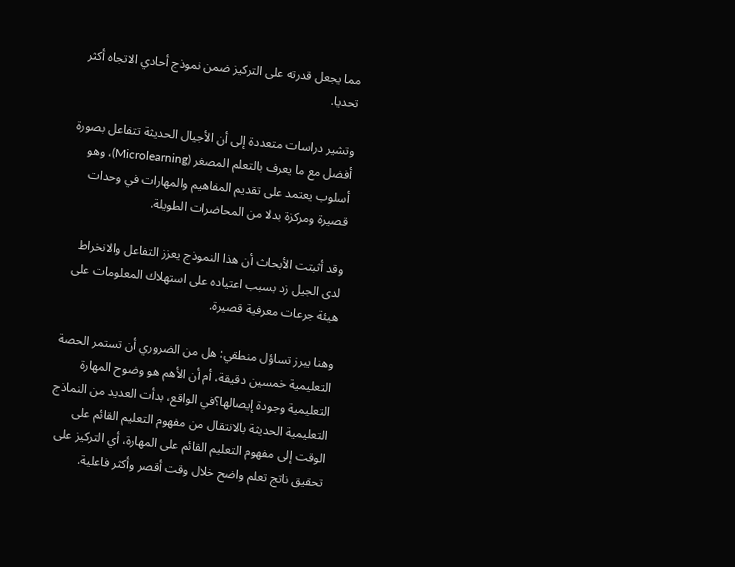مما يجعل قدرته على التركيز ضمن نموذج أحادي الاتجاه أكثر تحديا.

وتشير دراسات متعددة إلى أن الأجيال الحديثة تتفاعل بصورة أفضل مع ما يعرف بالتعلم المصغر (Microlearning)، وهو أسلوب يعتمد على تقديم المفاهيم والمهارات في وحدات قصيرة ومركزة بدلا من المحاضرات الطويلة.

وقد أثبتت الأبحاث أن هذا النموذج يعزز التفاعل والانخراط لدى الجيل زد بسبب اعتياده على استهلاك المعلومات على هيئة جرعات معرفية قصيرة.

وهنا يبرز تساؤل منطقي: هل من الضروري أن تستمر الحصة التعليمية خمسين دقيقة، أم أن الأهم هو وضوح المهارة التعليمية وجودة إيصالها؟في الواقع، بدأت العديد من النماذج التعليمية الحديثة بالانتقال من مفهوم التعليم القائم على الوقت إلى مفهوم التعليم القائم على المهارة، أي التركيز على تحقيق ناتج تعلم واضح خلال وقت أقصر وأكثر فاعلية.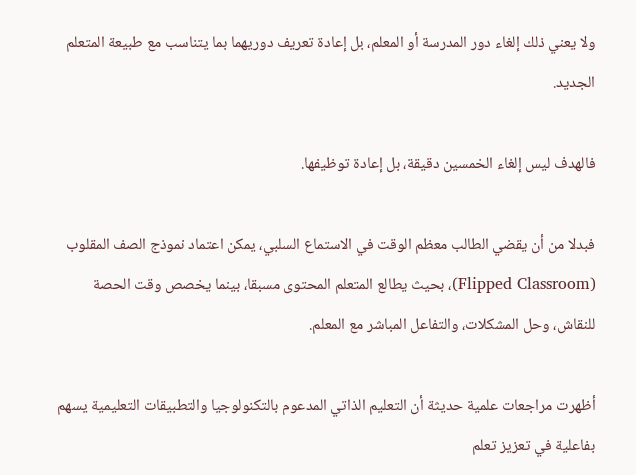ولا يعني ذلك إلغاء دور المدرسة أو المعلم، بل إعادة تعريف دوريهما بما يتناسب مع طبيعة المتعلم الجديد.

فالهدف ليس إلغاء الخمسين دقيقة، بل إعادة توظيفها.

فبدلا من أن يقضي الطالب معظم الوقت في الاستماع السلبي، يمكن اعتماد نموذج الصف المقلوب (Flipped Classroom)، بحيث يطالع المتعلم المحتوى مسبقا، بينما يخصص وقت الحصة للنقاش، وحل المشكلات، والتفاعل المباشر مع المعلم.

أظهرت مراجعات علمية حديثة أن التعليم الذاتي المدعوم بالتكنولوجيا والتطبيقات التعليمية يسهم بفاعلية في تعزيز تعلم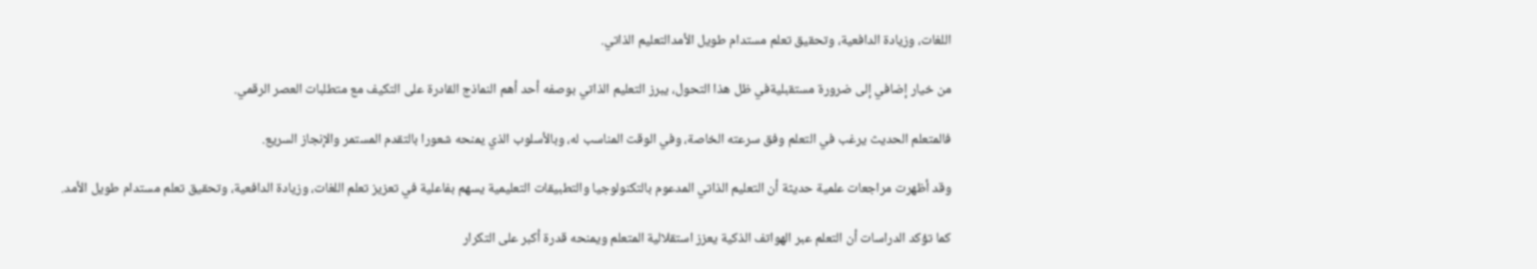اللغات، وزيادة الدافعية، وتحقيق تعلم مستدام طويل الأمدالتعليم الذاتي.

من خيار إضافي إلى ضرورة مستقبليةفي ظل هذا التحول، يبرز التعليم الذاتي بوصفه أحد أهم النماذج القادرة على التكيف مع متطلبات العصر الرقمي.

فالمتعلم الحديث يرغب في التعلم وفق سرعته الخاصة، وفي الوقت المناسب له، وبالأسلوب الذي يمنحه شعورا بالتقدم المستمر والإنجاز السريع.

وقد أظهرت مراجعات علمية حديثة أن التعليم الذاتي المدعوم بالتكنولوجيا والتطبيقات التعليمية يسهم بفاعلية في تعزيز تعلم اللغات، وزيادة الدافعية، وتحقيق تعلم مستدام طويل الأمد.

كما تؤكد الدراسات أن التعلم عبر الهواتف الذكية يعزز استقلالية المتعلم ويمنحه قدرة أكبر على التكرار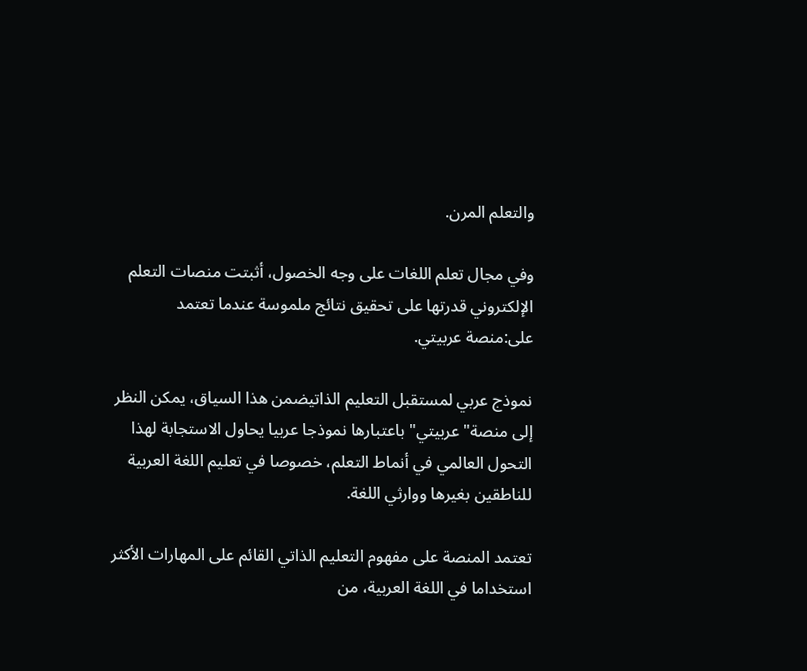والتعلم المرن.

وفي مجال تعلم اللغات على وجه الخصول، أثبتت منصات التعلم الإلكتروني قدرتها على تحقيق نتائج ملموسة عندما تعتمد على:منصة عربيتي.

نموذج عربي لمستقبل التعليم الذاتيضمن هذا السياق، يمكن النظر إلى منصة" عربيتي" باعتبارها نموذجا عربيا يحاول الاستجابة لهذا التحول العالمي في أنماط التعلم، خصوصا في تعليم اللغة العربية للناطقين بغيرها ووارثي اللغة.

تعتمد المنصة على مفهوم التعليم الذاتي القائم على المهارات الأكثر استخداما في اللغة العربية، من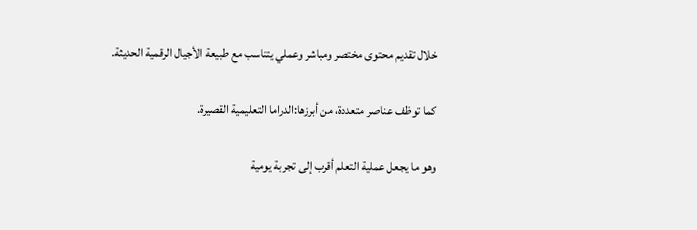خلال تقديم محتوى مختصر ومباشر وعملي يتناسب مع طبيعة الأجيال الرقمية الحديثة.

كما توظف عناصر متعددة، من أبرزها:الدراما التعليمية القصيرة.

وهو ما يجعل عملية التعلم أقرب إلى تجربة يومية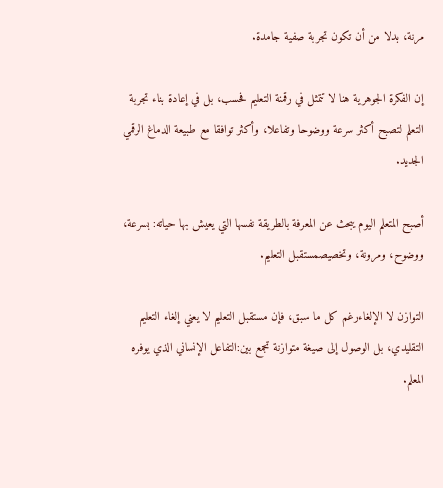مرنة، بدلا من أن تكون تجربة صفية جامدة.

إن الفكرة الجوهرية هنا لا تتمثل في رقمنة التعليم فحسب، بل في إعادة بناء تجربة التعلم لتصبح أكثر سرعة ووضوحا وتفاعلا، وأكثر توافقا مع طبيعة الدماغ الرقمي الجديد.

أصبح المتعلم اليوم يبحث عن المعرفة بالطريقة نفسها التي يعيش بها حياته: بسرعة، ووضوح، ومرونة، وتخصيصمستقبل التعليم.

التوازن لا الإلغاءرغم كل ما سبق، فإن مستقبل التعليم لا يعني إلغاء التعليم التقليدي، بل الوصول إلى صيغة متوازنة تجمع بين:التفاعل الإنساني الذي يوفره المعلم.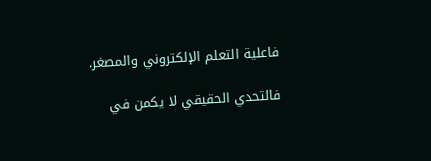فاعلية التعلم الإلكتروني والمصغر.

فالتحدي الحقيقي لا يكمن في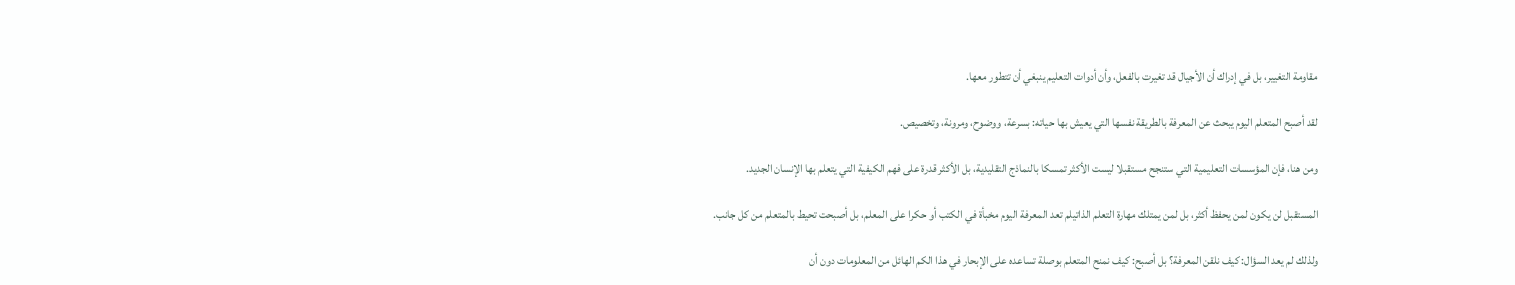مقاومة التغيير، بل في إدراك أن الأجيال قد تغيرت بالفعل، وأن أدوات التعليم ينبغي أن تتطور معها.

لقد أصبح المتعلم اليوم يبحث عن المعرفة بالطريقة نفسها التي يعيش بها حياته: بسرعة، ووضوح، ومرونة، وتخصيص.

ومن هنا، فإن المؤسسات التعليمية التي ستنجح مستقبلا ليست الأكثر تمسكا بالنماذج التقليدية، بل الأكثر قدرة على فهم الكيفية التي يتعلم بها الإنسان الجديد.

المستقبل لن يكون لمن يحفظ أكثر، بل لمن يمتلك مهارة التعلم الذاتيلم تعد المعرفة اليوم مخبأة في الكتب أو حكرا على المعلم، بل أصبحت تحيط بالمتعلم من كل جانب.

ولذلك لم يعد السؤال: كيف نلقن المعرفة؟ بل أصبح: كيف نمنح المتعلم بوصلة تساعده على الإبحار في هذا الكم الهائل من المعلومات دون أن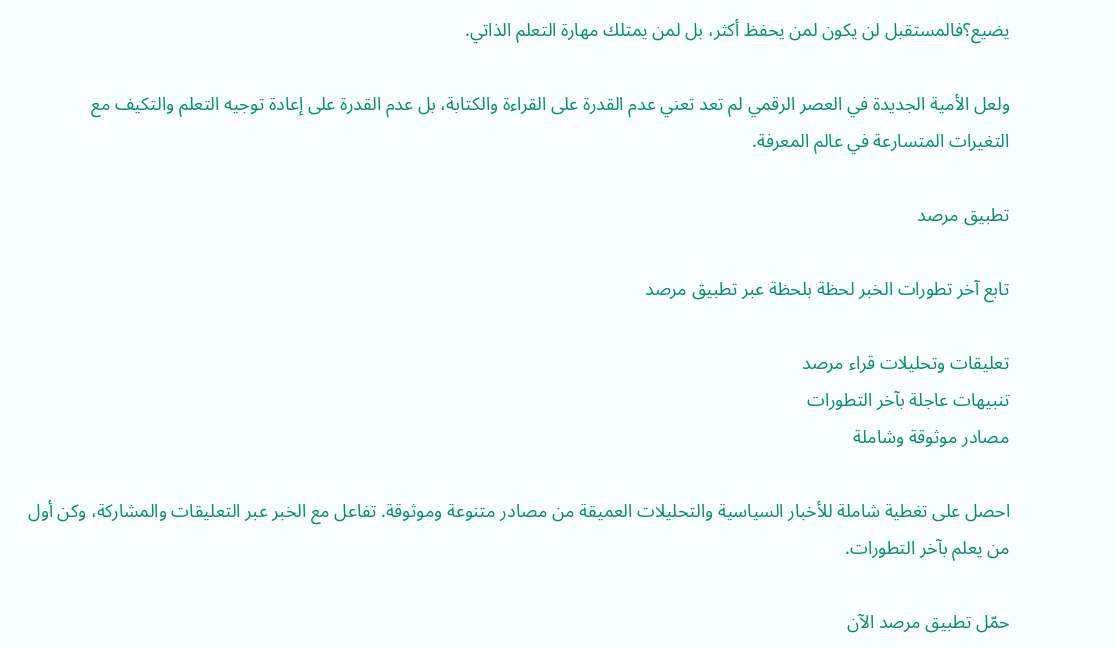يضيع؟فالمستقبل لن يكون لمن يحفظ أكثر، بل لمن يمتلك مهارة التعلم الذاتي.

ولعل الأمية الجديدة في العصر الرقمي لم تعد تعني عدم القدرة على القراءة والكتابة، بل عدم القدرة على إعادة توجيه التعلم والتكيف مع التغيرات المتسارعة في عالم المعرفة.

تطبيق مرصد

تابع آخر تطورات الخبر لحظة بلحظة عبر تطبيق مرصد

تعليقات وتحليلات قراء مرصد
تنبيهات عاجلة بآخر التطورات
مصادر موثوقة وشاملة

احصل على تغطية شاملة للأخبار السياسية والتحليلات العميقة من مصادر متنوعة وموثوقة. تفاعل مع الخبر عبر التعليقات والمشاركة، وكن أول من يعلم بآخر التطورات.

حمّل تطبيق مرصد الآن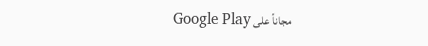مجاناً على Google Play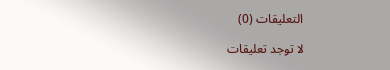التعليقات (0)

لا توجد تعليقات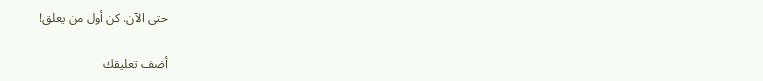حتى الآن. كن أول من يعلق!

أضف تعليقك